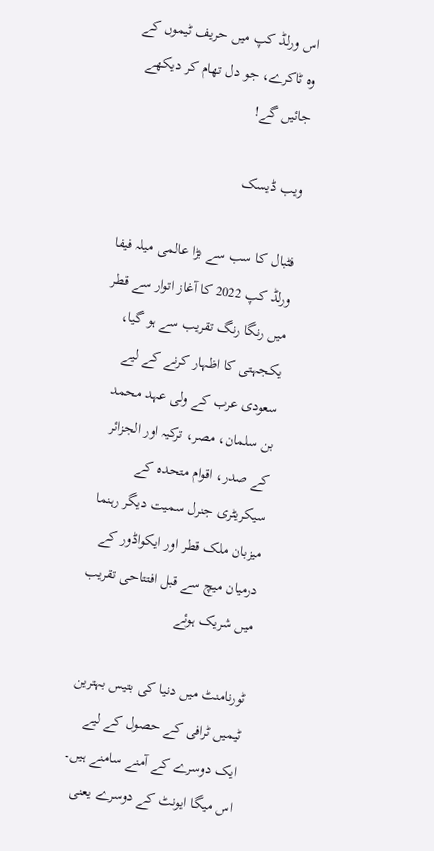اس ورلڈ کپ میں حریف ٹیموں کے وہ ٹاکرے، جو دل تھام کر دیکھے جائیں گے!

ویب ڈیسک

فٹبال کا سب سے بڑا عالمی میلہ فیفا ورلڈ کپ 2022 کا آغاز اتوار سے قطر میں رنگا رنگ تقریب سے ہو گیا، یکجہتی کا اظہار کرنے کے لیے سعودی عرب کے ولی عہد محمد بن سلمان، مصر، ترکیہ اور الجزائر کے صدر، اقوام متحدہ کے سیکریٹری جنرل سمیت دیگر رہنما میزبان ملک قطر اور ایکواڈور کے درمیان میچ سے قبل افتتاحی تقریب میں شریک ہوئے

ٹورنامنٹ میں دنیا کی بتیس بہترین ٹیمیں ٹرافی کے حصول کے لیے ایک دوسرے کے آمنے سامنے ہیں۔ اس میگا ایونٹ کے دوسرے یعنی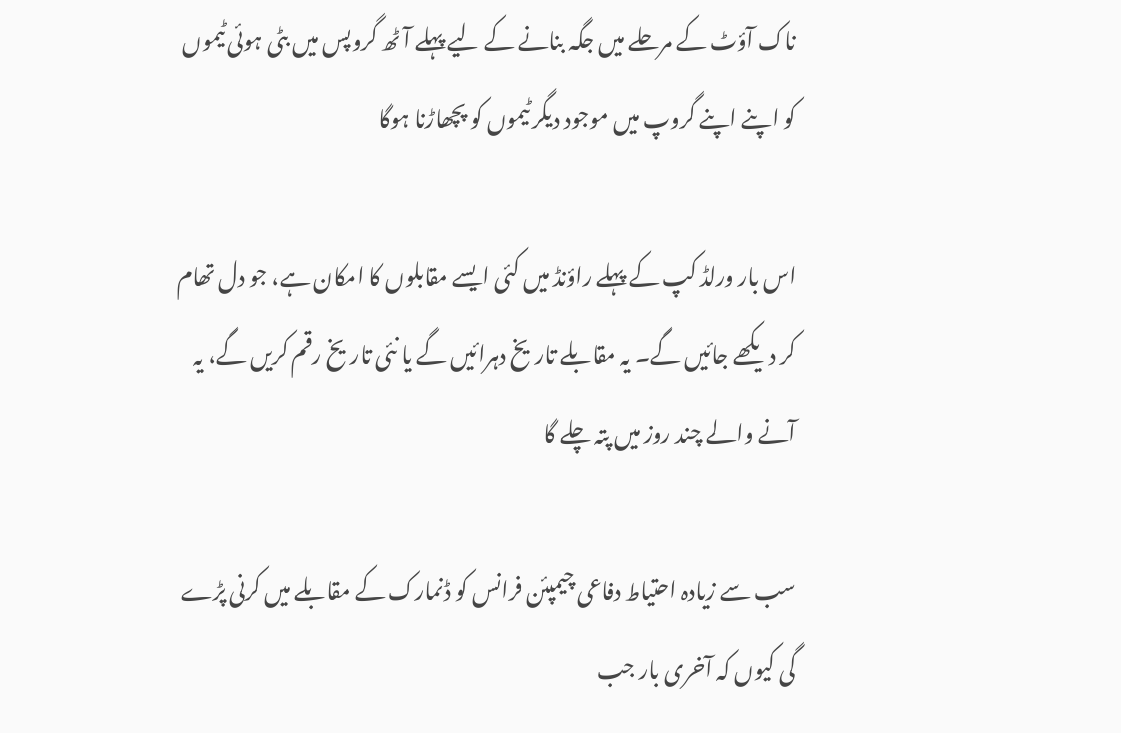ناک آؤٹ کے مرحلے میں جگہ بنانے کے لیے پہلے آٹھ گروپس میں بٹی ہوئی ٹیموں کو اپنے اپنے گروپ میں موجود دیگر ٹیموں کو پچھاڑنا ہوگا

اس بار ورلڈ کپ کے پہلے راؤنڈ میں کئی ایسے مقابلوں کا امکان ہے، جو دل تھام کر دیکھے جائیں گے۔ یہ مقابلے تاریخ دہرائیں گے یا نئی تاریخ رقم کریں گے، یہ آنے والے چند روز میں پتہ چلے گا

سب سے زیادہ احتیاط دفاعی چیمپئن فرانس کو ڈنمارک کے مقابلے میں کرنی پڑے گی کیوں کہ آخری بار جب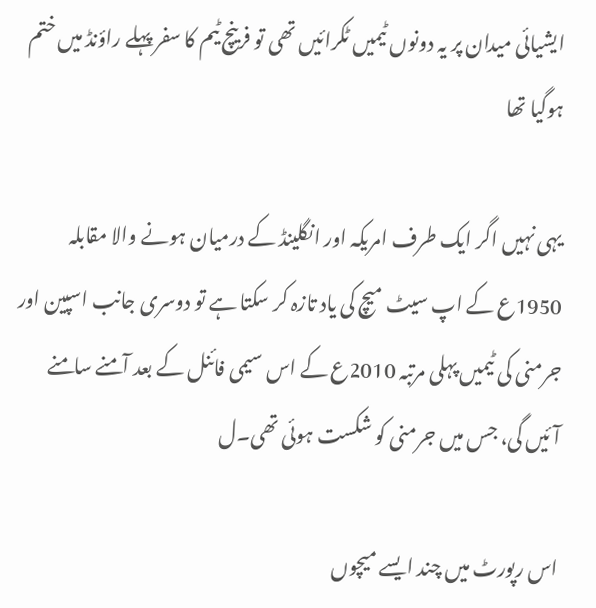ایشیائی میدان پر یہ دونوں ٹیمیں ٹکرائیں تھی تو فرینچ ٹیم کا سفر پہلے راؤنڈ میں ختم ہوگیا تھا

یہی نہیں اگر ایک طرف امریکہ اور انگلینڈ کے درمیان ہونے والا مقابلہ 1950ع کے اپ سیٹ میچ کی یاد تازہ کر سکتا ہے تو دوسری جانب اسپین اور جرمنی کی ٹیمیں پہلی مرتبہ 2010ع کے اس سیمی فائنل کے بعد آمنے سامنے آئیں گی، جس میں جرمنی کو شکست ہوئی تھی۔ل

اس رپورٹ میں چند ایسے میچوں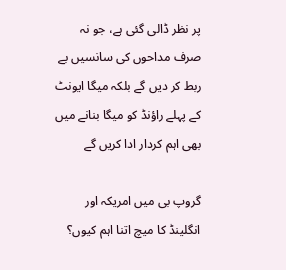پر نظر ڈالی گئی ہے، جو نہ صرف مداحوں کی سانسیں بے ربط کر دیں گے بلکہ میگا ایونٹ کے پہلے راؤنڈ کو میگا بنانے میں بھی اہم کردار ادا کریں گے

گروپ بی میں امریکہ اور انگلینڈ کا میچ اتنا اہم کیوں؟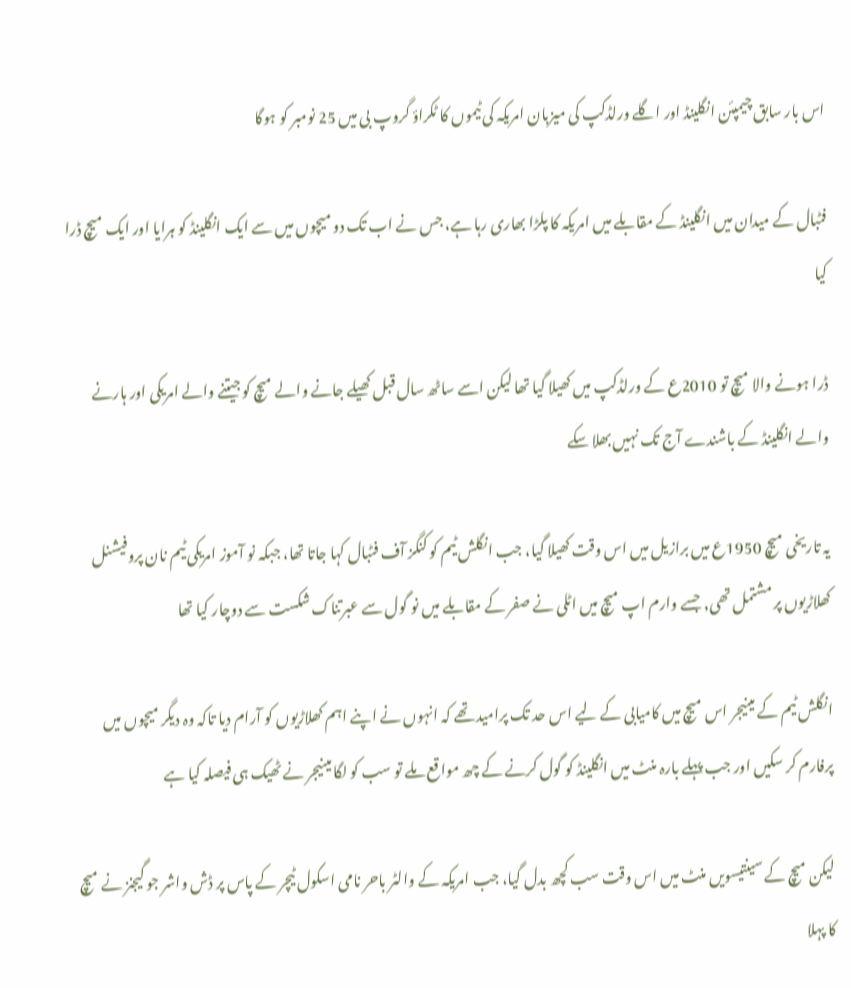اس بار سابق چیمپئن انگلینڈ اور اگلے ورلڈکپ کی میزبان امریکہ کی ٹیموں کا ٹکراؤ گروپ بی میں 25 نومبر کو ہوگا

فٹبال کے میدان میں انگلینڈ کے مقابلے میں امریکہ کا پلڑا بھاری رہا ہے، جس نے اب تک دو میچوں میں سے ایک انگلینڈ کو ہرایا اور ایک میچ ڈرا کیا

ڈرا ہونے والا میچ تو 2010ع کے ورلڈکپ میں کھیلا گیا تھا لیکن اسے ساٹھ سال قبل کھیلے جانے والے میچ کو جیتنے والے امریکی اور ہارنے والے انگلینڈ کے باشندے آج تک نہیں بھلا سکے

یہ تاریخی میچ 1950ع میں برازیل میں اس وقت کھیلا گیا، جب انگلش ٹیم کو کنگز آف فٹبال کہا جاتا تھا، جبکہ نو آموز امریکی ٹیم نان پروفیشنل کھلاڑیوں پر مشتمل تھی, جسے وارم اپ میچ میں اٹلی نے صفر کے مقابلے میں نو گول سے عبرتناک شکست سے دوچار کیا تھا

انگلش ٹیم کے مینیجر اس میچ میں کامیابی کے لیے اس حد تک پرامید تھے کہ انہوں نے اپنے اہم کھلاڑیوں کو آرام دیا تاکہ وہ دیگر میچوں میں پرفارم کر سکیں اور جب پہلے بارہ منٹ میں انگلینڈ کو گول کرنے کے چھ مواقع ملے تو سب کو لگا مینیجر نے ٹھیک ہی فیصلہ کیا ہے

لیکن میچ کے سینتیسویں منٹ میں اس وقت سب کچھ بدل گیا، جب امریکہ کے والٹر باحر نامی اسکول ٹیچر کے پاس پر ڈش واشر جو گیجنز نے میچ کا پہلا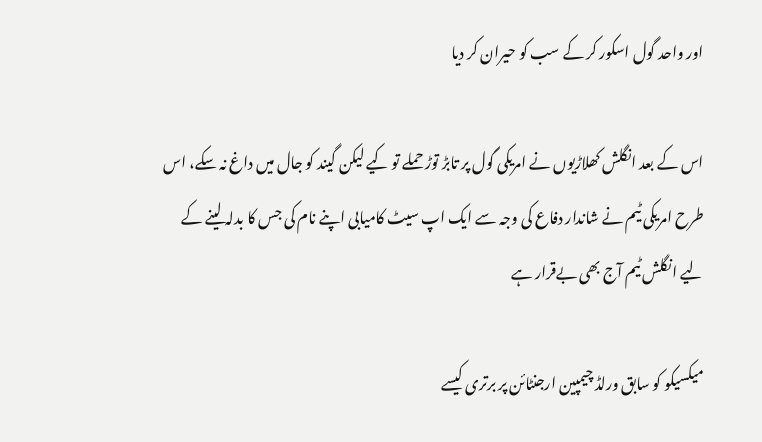اور واحد گول اسکور کر کے سب کو حیران کر دیا

اس کے بعد انگلش کھلاڑیوں نے امریکی گول پر تابڑ توڑ حملے تو کیے لیکن گیند کو جال میں داغ نہ سکے، اس طرح امریکی ٹیم نے شاندار دفاع کی وجہ سے ایک اپ سیٹ کامیابی اپنے نام کی جس کا بدلہ لینے کے لیے انگلش ٹیم آج بھی بےقرار ہے

میکسیکو کو سابق ورلڈ چیمپین ارجنٹائن پر برتری کیسے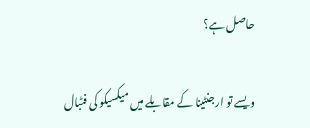حاصل ہے؟

ویسے تو ارجنٹینا کے مقابلے میں میکسیکو کی فٹبال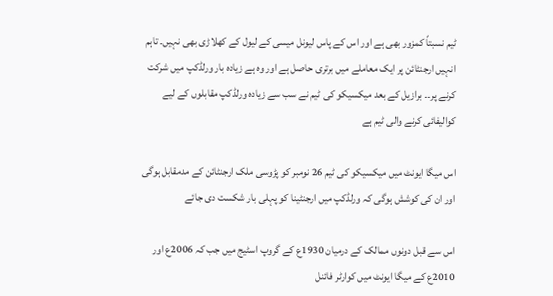ٹیم نسبتاً کمزور بھی ہے اور اس کے پاس لیونل میسی کے لیول کے کھلاڑی بھی نہیں۔ تاہم انہیں ارجنٹائن پر ایک معاملے میں برتری حاصل ہے اور وہ ہے زیادہ بار ورلڈکپ میں شرکت کرنے پر۔۔ برازیل کے بعد میکسیکو کی ٹیم نے سب سے زیادہ ورلڈکپ مقابلوں کے لیے کوالیفائی کرنے والی ٹیم ہے

اس میگا ایونٹ میں میکسیکو کی ٹیم 26 نومبر کو پڑوسی ملک ارجنٹائن کے مدمقابل ہوگی اور ان کی کوشش ہوگی کہ ورلڈکپ میں ارجنٹینا کو پہلی بار شکست دی جائے

اس سے قبل دونوں ممالک کے درمیان 1930ع کے گروپ اسٹیج میں جب کہ 2006ع اور 2010ع کے میگا ایونٹ میں کوارٹر فائنل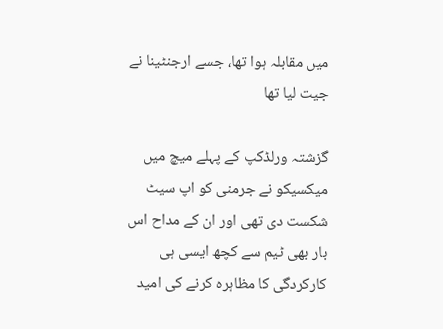میں مقابلہ ہوا تھا، جسے ارجنٹینا نے جیت لیا تھا

گزشتہ ورلڈکپ کے پہلے میچ میں میکسیکو نے جرمنی کو اپ سیٹ شکست دی تھی اور ان کے مداح اس بار بھی ٹیم سے کچھ ایسی ہی کارکردگی کا مظاہرہ کرنے کی امید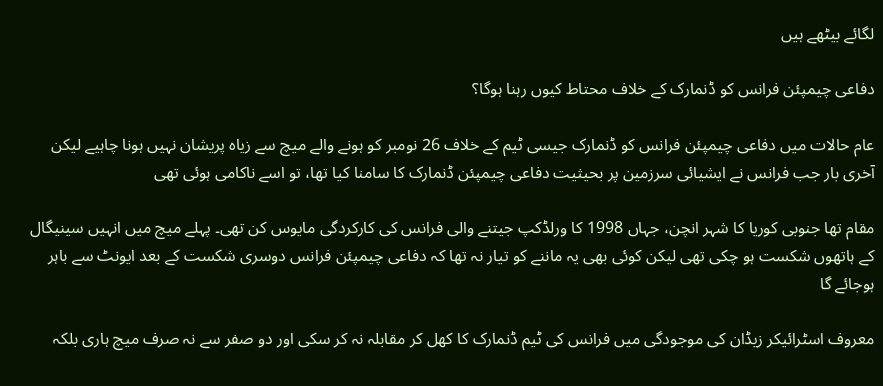لگائے بیٹھے ہیں

دفاعی چیمپئن فرانس کو ڈنمارک کے خلاف محتاط کیوں رہنا ہوگا؟

عام حالات میں دفاعی چیمپئن فرانس کو ڈنمارک جیسی ٹیم کے خلاف 26 نومبر کو ہونے والے میچ سے زیاہ پریشان نہیں ہونا چاہیے لیکن آخری بار جب فرانس نے ایشیائی سرزمین پر بحیثیت دفاعی چیمپئن ڈنمارک کا سامنا کیا تھا، تو اسے ناکامی ہوئی تھی

مقام تھا جنوبی کوریا کا شہر انچن، جہاں 1998 کا ورلڈکپ جیتنے والی فرانس کی کارکردگی مایوس کن تھی۔ پہلے میچ میں انہیں سینیگال کے ہاتھوں شکست ہو چکی تھی لیکن کوئی بھی یہ ماننے کو تیار نہ تھا کہ دفاعی چیمپئن فرانس دوسری شکست کے بعد ایونٹ سے باہر ہوجائے گا

معروف اسٹرائیکر زیڈان کی موجودگی میں فرانس کی ٹیم ڈنمارک کا کھل کر مقابلہ نہ کر سکی اور دو صفر سے نہ صرف میچ ہاری بلکہ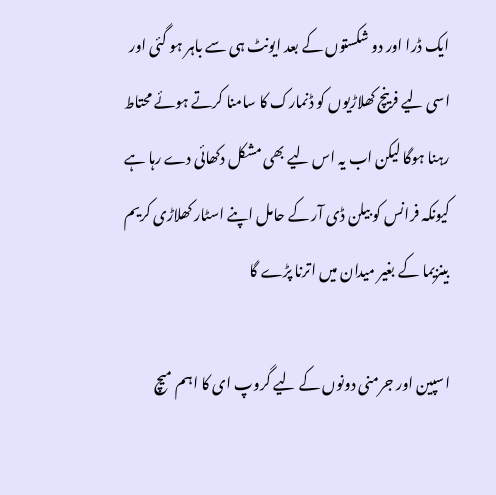ایک ڈرا اور دو شکستوں کے بعد ایونٹ ہی سے باہر ہو گئی اور اسی لیے فرینچ کھلاڑیوں کو ڈنمارک کا سامنا کرتے ہوئے محتاط رہنا ہوگا لیکن اب یہ اس لیے بھی مشکل دکھائی دے رہا ہے کیونکہ فرانس کو بیلن ڈی آر کے حامل اپنے اسٹار کھلاڑی کریم بینزیما کے بغیر میدان میں اترنا پڑے گا

اسپین اور جرمنی دونوں کے لیے گروپ ای کا اہم میچ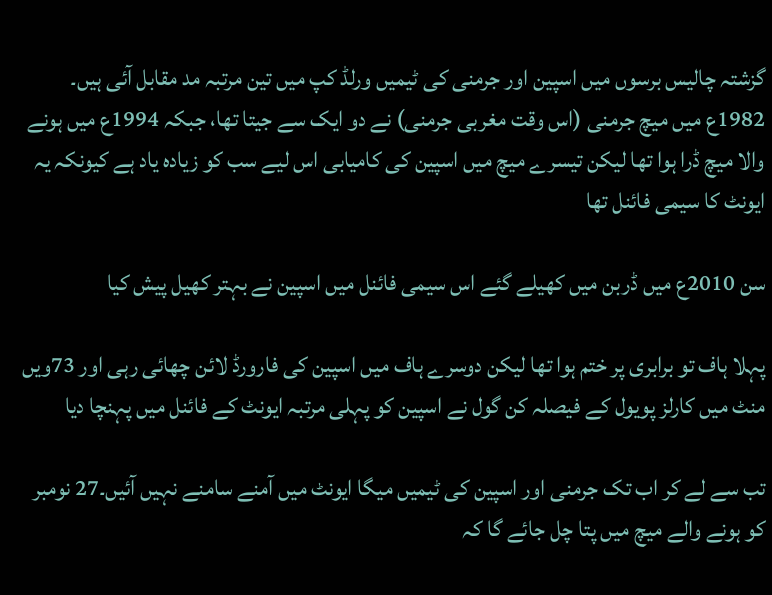گزشتہ چالیس برسوں میں اسپین اور جرمنی کی ٹیمیں ورلڈ کپ میں تین مرتبہ مد مقابل آئی ہیں۔ 1982ع میں میچ جرمنی (اس وقت مغربی جرمنی) نے دو ایک سے جیتا تھا، جبکہ 1994ع میں ہونے والا میچ ڈرا ہوا تھا لیکن تیسرے میچ میں اسپین کی کامیابی اس لیے سب کو زیادہ یاد ہے کیونکہ یہ ایونٹ کا سیمی فائنل تھا

سن 2010ع میں ڈربن میں کھیلے گئے اس سیمی فائنل میں اسپین نے بہتر کھیل پیش کیا

پہلا ہاف تو برابری پر ختم ہوا تھا لیکن دوسرے ہاف میں اسپین کی فارورڈ لائن چھائی رہی اور 73ویں منٹ میں کارلز پویول کے فیصلہ کن گول نے اسپین کو پہلی مرتبہ ایونٹ کے فائنل میں پہنچا دیا

تب سے لے کر اب تک جرمنی اور اسپین کی ٹیمیں میگا ایونٹ میں آمنے سامنے نہیں آئیں۔27 نومبر کو ہونے والے میچ میں پتا چل جائے گا کہ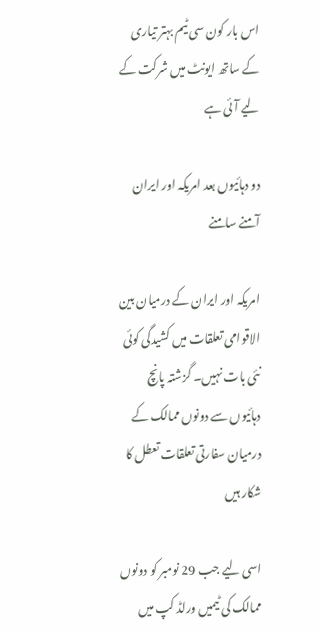اس بار کون سی ٹیم بہتر تیاری کے ساتھ ایونٹ میں شرکت کے لیے آئی ہے

دو دہائیوں بعد امریکہ اور ایران آمنے سامنے

امریکہ اور ایران کے درمیان بین الاقوامی تعلقات میں کشیدگی کوئی نئی بات نہیں۔ گزشتہ پانچ دہائیوں سے دونوں ممالک کے درمیان سفارتی تعلقات تعطل کا شکار ہیں

اسی لیے جب 29 نومبر کو دونوں ممالک کی ٹیمیں ورلڈ کپ میں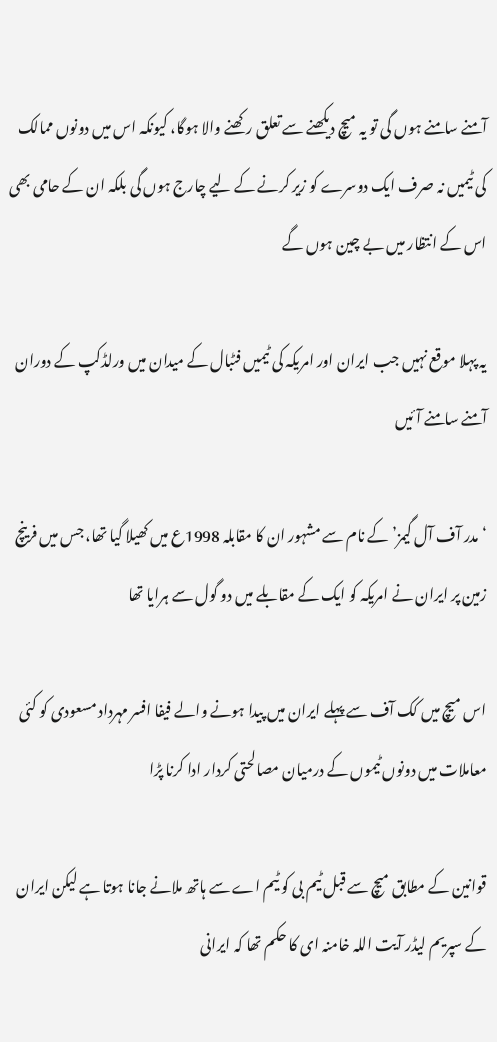آمنے سامنے ہوں گی تو یہ میچ دیکھنے سے تعلق رکھنے والا ہوگا، کیونکہ اس میں دونوں ممالک کی ٹیمیں نہ صرف ایک دوسرے کو زیر کرنے کے لیے چارج ہوں گی بلکہ ان کے حامی بھی اس کے انتظار میں بے چین ہوں گے

یہ پہلا موقع نہیں جب ایران اور امریکہ کی ٹیمیں فٹبال کے میدان میں ورلڈکپ کے دوران آمنے سامنے آئیں

‘مدر آف آل گیمز’ کے نام سے مشہور ان کا مقابلہ 1998ع میں کھیلا گیا تھا، جس میں فرینچ زمین پر ایران نے امریکہ کو ایک کے مقابلے میں دو گول سے ہرایا تھا

اس میچ میں کک آف سے پہلے ایران میں پیدا ہونے والے فیفا افسر مہرداد مسعودی کو کئی معاملات میں دونوں ٹیموں کے درمیان مصالحتی کردار ادا کرنا پڑا

قوانین کے مطابق میچ سے قبل ٹیم بی کو ٹیم اے سے ہاتھ ملانے جانا ہوتا ہے لیکن ایران کے سپریم لیڈر آیت اللہ خامنہ ای کا حکم تھا کہ ایرانی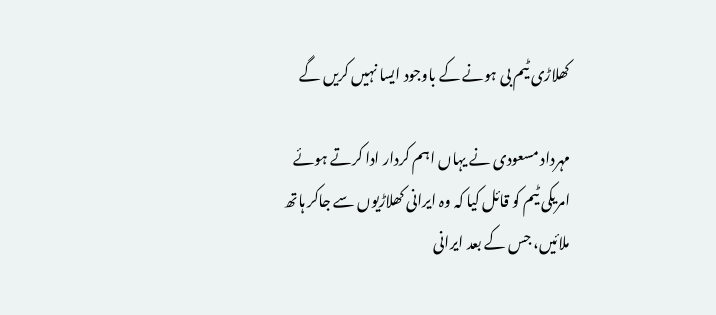کھلاڑی ٹیم بی ہونے کے باوجود ایسا نہیں کریں گے

مہرداد مسعودی نے یہاں اہم کردار ادا کرتے ہوئے امریکی ٹیم کو قائل کیا کہ وہ ایرانی کھلاڑیوں سے جاکر ہاتھ ملائیں، جس کے بعد ایرانی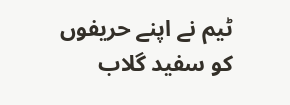ٹیم نے اپنے حریفوں کو سفید گلاب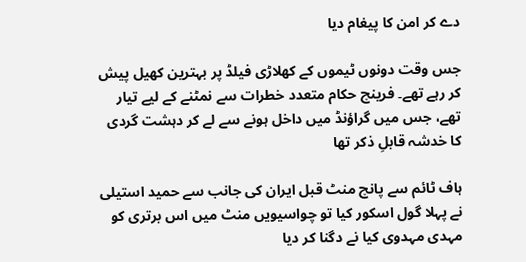دے کر امن کا پیغام دیا

جس وقت دونوں ٹیموں کے کھلاڑی فیلڈ پر بہترین کھیل پیش کر رہے تھے۔ فرینچ حکام متعدد خطرات سے نمٹنے کے لیے تیار تھے، جس میں گراؤنڈ میں داخل ہونے سے لے کر دہشت گردی کا خدشہ قابلِ ذکر تھا

ہاف ٹائم سے پانچ منٹ قبل ایران کی جانب سے حمید استیلی نے پہلا گول اسکور کیا تو چواسیویں منٹ میں اس برتری کو مہدی مہدوی کیا نے دگنا کر دیا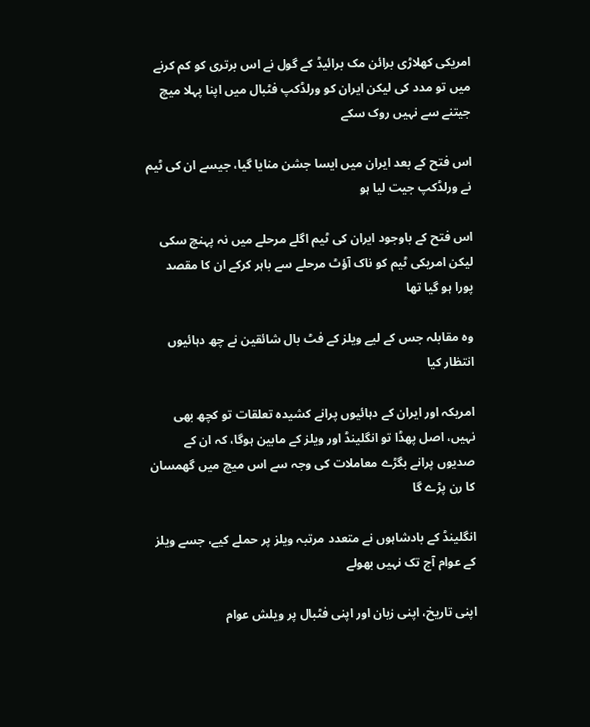امریکی کھلاڑی برائن مک برائیڈ کے گول نے اس برتری کو کم کرنے میں تو مدد کی لیکن ایران کو ورلڈکپ فٹبال میں اپنا پہلا میچ جیتنے سے نہیں روک سکے

اس فتح کے بعد ایران میں ایسا جشن منایا گیا، جیسے ان کی ٹیم نے ورلڈکپ جیت لیا ہو

اس فتح کے باوجود ایران کی ٹیم اگلے مرحلے میں نہ پہنچ سکی لیکن امریکی ٹیم کو ناک آؤٹ مرحلے سے باہر کرکے ان کا مقصد پورا ہو گیا تھا

وہ مقابلہ جس کے لیے ویلز کے فٹ بال شائقین نے چھ دہائیوں انتظار کیا

امریکہ اور ایران کے دہائیوں پرانے کشیدہ تعلقات تو کچھ بھی نہیں، اصل پھڈا تو انگلینڈ اور ویلز کے مابین ہوگا، کہ ان کے صدیوں پرانے بگڑے معاملات کی وجہ سے اس میچ میں گھمسان کا رن پڑے گا

انگلینڈ کے بادشاہوں نے متعدد مرتبہ ویلز پر حملے کیے، جسے ویلز کے عوام آج تک نہیں بھولے

اپنی تاریخ، اپنی زبان اور اپنی فٹبال پر ویلش عوام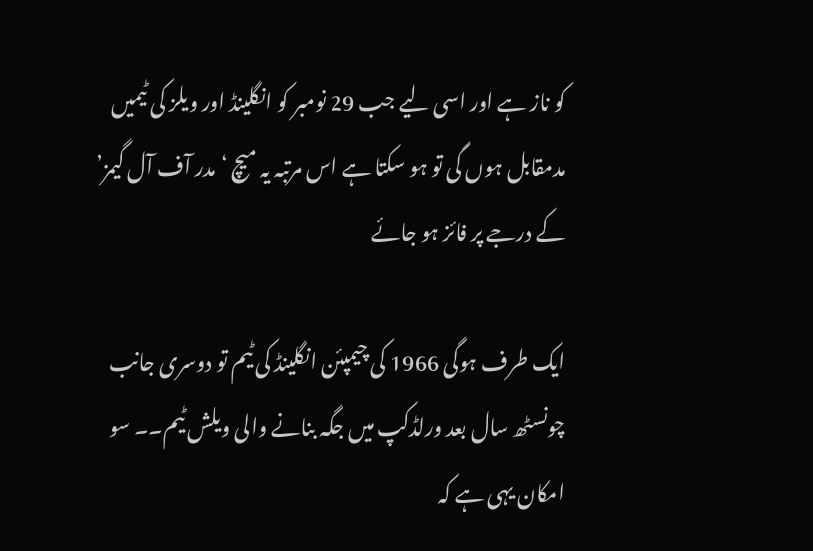کو ناز ہے اور اسی لیے جب 29 نومبر کو انگلینڈ اور ویلز کی ٹیمیں مدمقابل ہوں گی تو ہو سکتا ہے اس مرتبہ یہ میچ ‘مدر آف آل گیمز’ کے درجے پر فائز ہو جائے

ایک طرف ہوگی 1966 کی چیمپئن انگلینڈ کی ٹیم تو دوسری جانب چونسٹھ سال بعد ورلڈکپ میں جگہ بنانے والی ویلش ٹیم۔۔ سو امکان یہی ہے کہ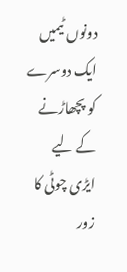دونوں ٹیمیں ایک دوسرے کو پچھاڑنے کے لیے ایڑی چوٹی کا زور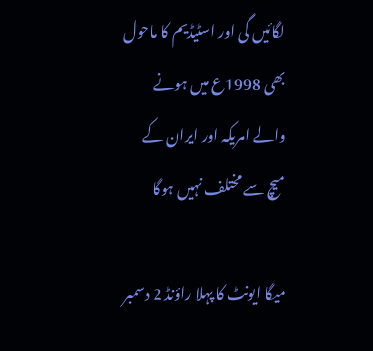لگائیں گی اور اسٹیڈیم کا ماحول بھی 1998ع میں ہونے والے امریکہ اور ایران کے میچ سے مختلف نہیں ہوگا

میگا ایونٹ کا پہلا راؤنڈ 2 دسمبر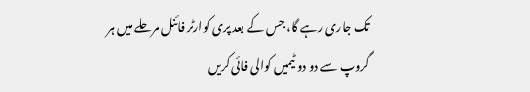تک جاری رہے گا، جس کے بعد پری کوارٹر فائنل مرحلے میں ہر گروپ سے دو دو ٹیمیں کوالی فائی کریں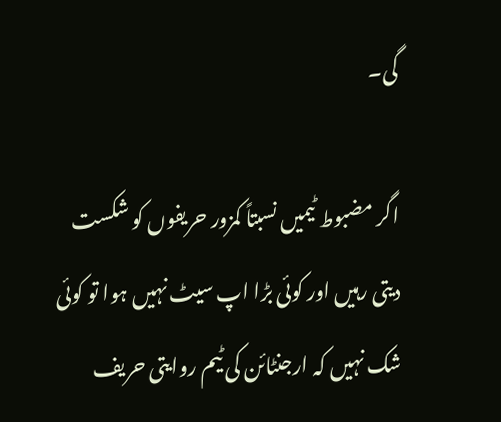گی۔

اگر مضبوط ٹیمیں نسبتاً کمزور حریفوں کو شکست دیتی رہیں اور کوئی بڑا اپ سیٹ نہیں ہوا تو کوئی شک نہیں کہ ارجنٹائن کی ٹیم روایتی حریف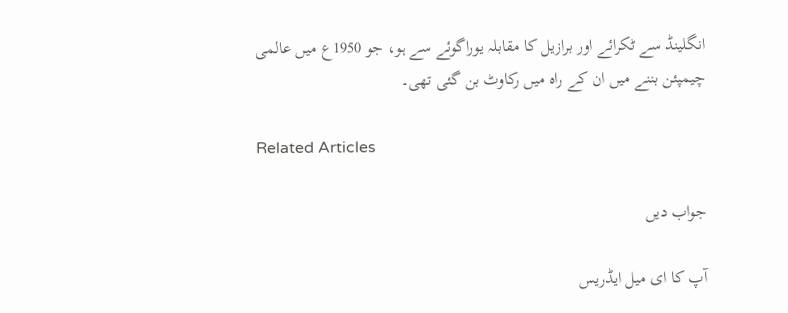انگلینڈ سے ٹکرائے اور برازیل کا مقابلہ یوراگوئے سے ہو، جو 1950ع میں عالمی چیمپئن بننے میں ان کے راہ میں رکاوٹ بن گئی تھی۔

Related Articles

جواب دیں

آپ کا ای میل ایڈریس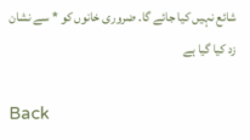شائع نہیں کیا جائے گا۔ ضروری خانوں کو * سے نشان زد کیا گیا ہے

Back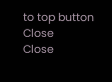to top button
Close
Close